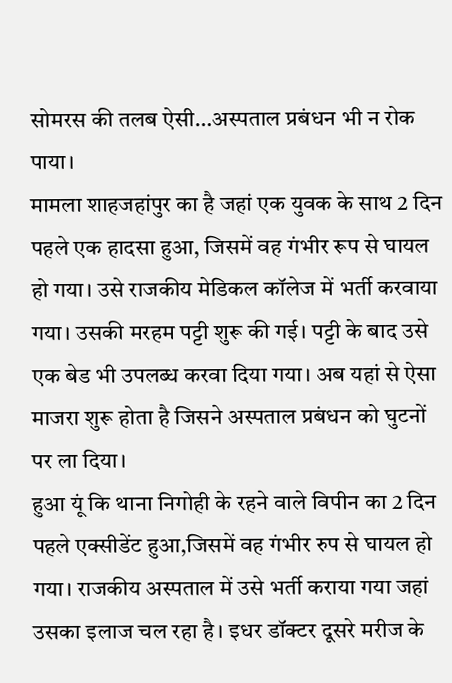सोमरस की तलब ऐसी…अस्पताल प्रबंधन भी न रोक पाया।
मामला शाहजहांपुर का है जहां एक युवक के साथ 2 दिन पहले एक हादसा हुआ, जिसमें वह गंभीर रूप से घायल हो गया। उसे राजकीय मेडिकल कॉलेज में भर्ती करवाया गया। उसकी मरहम पट्टी शुरू की गई। पट्टी के बाद उसे एक बेड भी उपलब्ध करवा दिया गया। अब यहां से ऐसा माजरा शुरू होता है जिसने अस्पताल प्रबंधन को घुटनों पर ला दिया।
हुआ यूं कि थाना निगोही के रहने वाले विपीन का 2 दिन पहले एक्सीडेंट हुआ,जिसमें वह गंभीर रुप से घायल हो गया। राजकीय अस्पताल में उसे भर्ती कराया गया जहां उसका इलाज चल रहा है। इधर डॉक्टर दूसरे मरीज के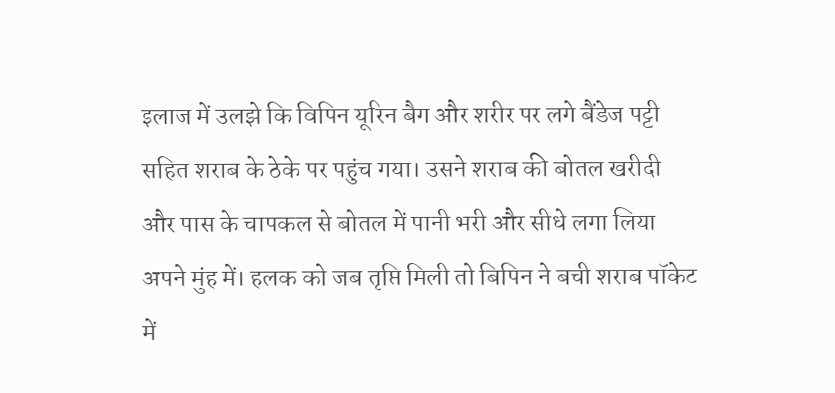इलाज में उलझे कि विपिन यूरिन बैग और शरीर पर लगे बैंडेज पट्टी सहित शराब के ठेके पर पहुंच गया। उसने शराब की बोतल खरीदी और पास के चापकल से बोतल में पानी भरी और सीधे लगा लिया अपने मुंह में। हलक को जब तृप्ति मिली तो बिपिन ने बची शराब पॉकेट में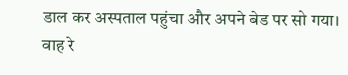डाल कर अस्पताल पहुंचा और अपने बेड पर सो गया।
वाह रे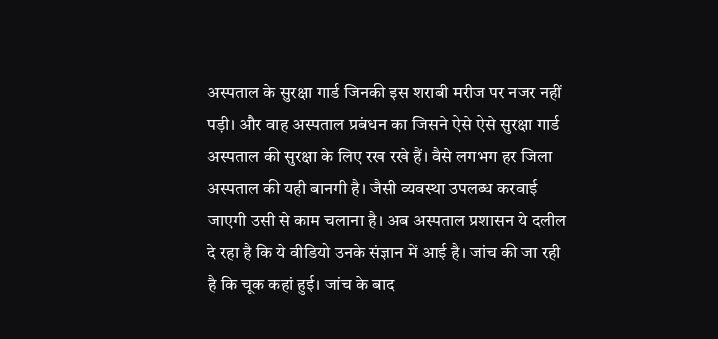अस्पताल के सुरक्षा गार्ड जिनकी इस शराबी मरीज पर नजर नहीं पड़ी। और वाह अस्पताल प्रबंधन का जिसने ऐसे ऐसे सुरक्षा गार्ड अस्पताल की सुरक्षा के लिए रख रखे हैं। वैसे लगभग हर जिला अस्पताल की यही बानगी है। जैसी व्यवस्था उपलब्ध करवाई जाएगी उसी से काम चलाना है। अब अस्पताल प्रशासन ये दलील दे रहा है कि ये वीडियो उनके संज्ञान में आई है। जांच की जा रही है कि चूक कहां हुई। जांच के बाद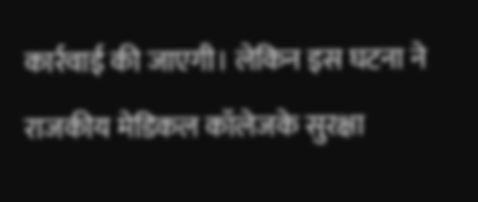कार्रवाई की जाएगी। लेकिन इस घटना ने राजकीय मेडिकल कॉलेजके सुरक्षा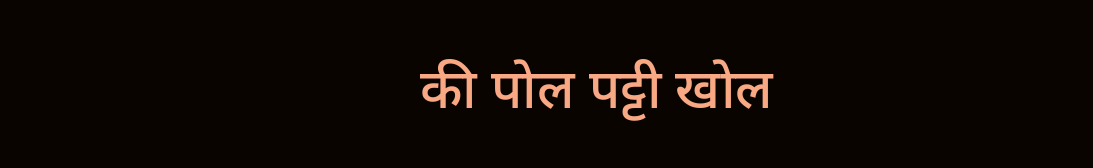की पोल पट्टी खोल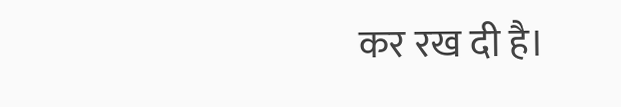कर रख दी है।